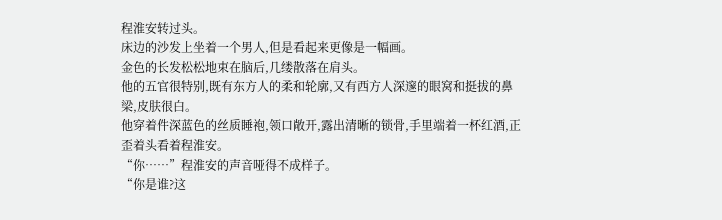程淮安转过头。
床边的沙发上坐着一个男人,但是看起来更像是一幅画。
金色的长发松松地束在脑后,几缕散落在肩头。
他的五官很特别,既有东方人的柔和轮廓,又有西方人深邃的眼窝和挺拔的鼻梁,皮肤很白。
他穿着件深蓝色的丝质睡袍,领口敞开,露出清晰的锁骨,手里端着一杯红酒,正歪着头看着程淮安。
“你……”程淮安的声音哑得不成样子。
“你是谁?这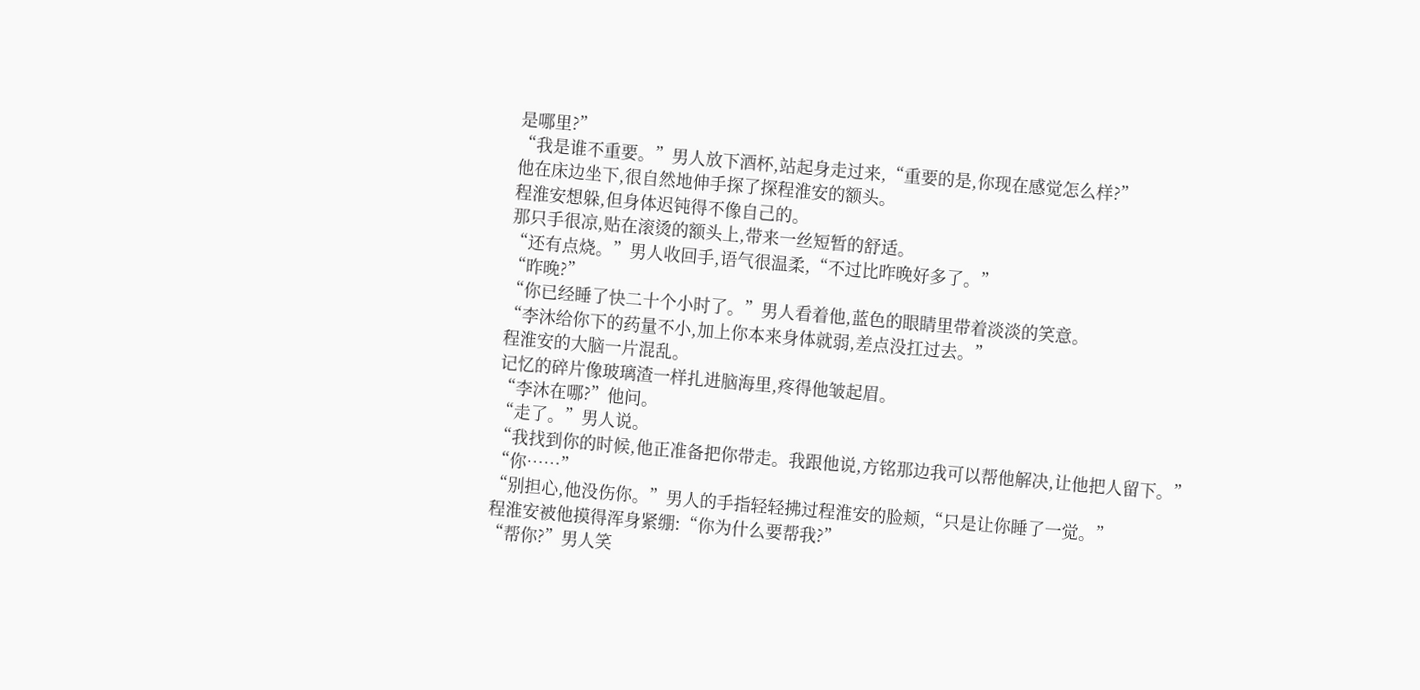是哪里?”
“我是谁不重要。”男人放下酒杯,站起身走过来,“重要的是,你现在感觉怎么样?”
他在床边坐下,很自然地伸手探了探程淮安的额头。
程淮安想躲,但身体迟钝得不像自己的。
那只手很凉,贴在滚烫的额头上,带来一丝短暂的舒适。
“还有点烧。”男人收回手,语气很温柔,“不过比昨晚好多了。”
“昨晚?”
“你已经睡了快二十个小时了。”男人看着他,蓝色的眼睛里带着淡淡的笑意。
“李沐给你下的药量不小,加上你本来身体就弱,差点没扛过去。”
程淮安的大脑一片混乱。
记忆的碎片像玻璃渣一样扎进脑海里,疼得他皱起眉。
“李沐在哪?”他问。
“走了。”男人说。
“我找到你的时候,他正准备把你带走。我跟他说,方铭那边我可以帮他解决,让他把人留下。”
“你……”
“别担心,他没伤你。”男人的手指轻轻拂过程淮安的脸颊,“只是让你睡了一觉。”
程淮安被他摸得浑身紧绷:“你为什么要帮我?”
“帮你?”男人笑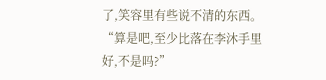了,笑容里有些说不清的东西。
“算是吧,至少比落在李沐手里好,不是吗?”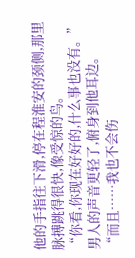他的手指往下滑,停在程淮安的颈侧,那里脉搏跳得很快,像受惊的鸟。
“你看,你现在好好的,什么事也没有。”
男人的声音更轻了,俯身到他耳边。
“而且……我也不会伤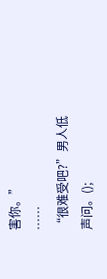害你。”
……
“很难受吧?”男人低声问。();